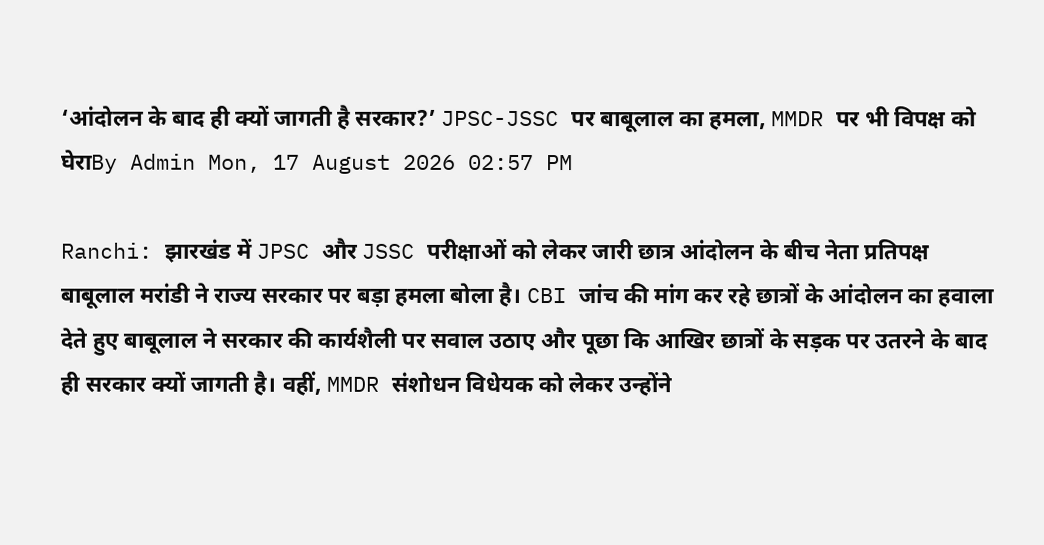‘आंदोलन के बाद ही क्यों जागती है सरकार?’ JPSC-JSSC पर बाबूलाल का हमला, MMDR पर भी विपक्ष को घेराBy Admin Mon, 17 August 2026 02:57 PM

Ranchi: झारखंड में JPSC और JSSC परीक्षाओं को लेकर जारी छात्र आंदोलन के बीच नेता प्रतिपक्ष बाबूलाल मरांडी ने राज्य सरकार पर बड़ा हमला बोला है। CBI जांच की मांग कर रहे छात्रों के आंदोलन का हवाला देते हुए बाबूलाल ने सरकार की कार्यशैली पर सवाल उठाए और पूछा कि आखिर छात्रों के सड़क पर उतरने के बाद ही सरकार क्यों जागती है। वहीं, MMDR संशोधन विधेयक को लेकर उन्होंने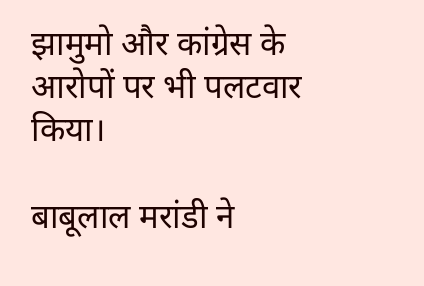झामुमो और कांग्रेस के आरोपों पर भी पलटवार किया।

बाबूलाल मरांडी ने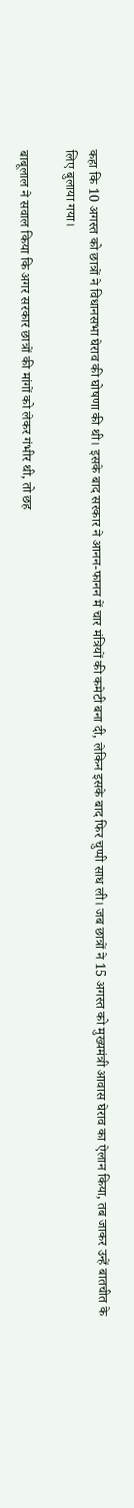कहा कि 10 अगस्त को छात्रों ने विधानसभा घेराव की घोषणा की थी। इसके बाद सरकार ने आनन-फानन में चार मंत्रियों की कमेटी बना दी, लेकिन इसके बाद फिर चुप्पी साध ली। जब छात्रों ने 15 अगस्त को मुख्यमंत्री आवास घेराव का ऐलान किया, तब जाकर उन्हें बातचीत के लिए बुलाया गया।

बाबूलाल ने सवाल किया कि अगर सरकार छात्रों की मांगों को लेकर गंभीर थी, तो छह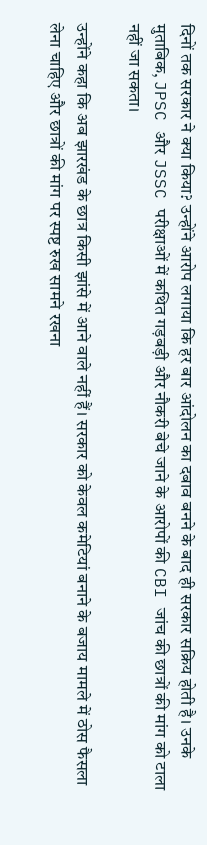दिनों तक सरकार ने क्या किया? उन्होंने आरोप लगाया कि हर बार आंदोलन का दबाव बनने के बाद ही सरकार सक्रिय होती है। उनके मुताबिक, JPSC और JSSC परीक्षाओं में कथित गड़बड़ी और नौकरी बेचे जाने के आरोपों की CBI जांच की छात्रों की मांग को टाला नहीं जा सकता।

उन्होंने कहा कि अब झारखंड के छात्र किसी झांसे में आने वाले नहीं हैं। सरकार को केवल कमेटियां बनाने के बजाय मामले में ठोस फैसला लेना चाहिए और छात्रों की मांग पर स्पष्ट रुख सामने रखना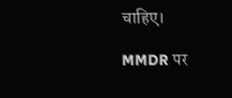चाहिए।

MMDR पर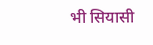भी सियासी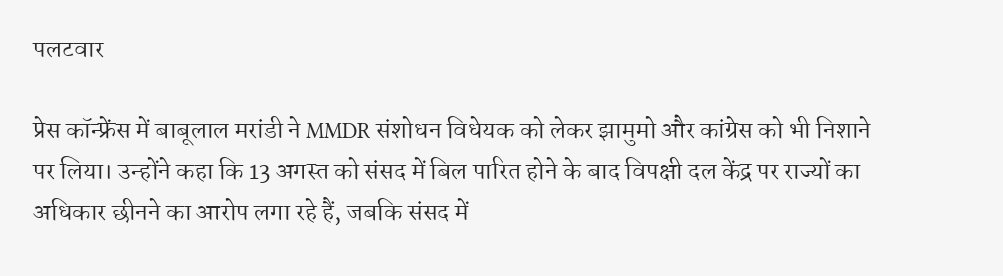पलटवार

प्रेस कॉन्फ्रेंस में बाबूलाल मरांडी ने MMDR संशोधन विधेयक को लेकर झामुमो और कांग्रेस को भी निशाने पर लिया। उन्होंने कहा कि 13 अगस्त को संसद में बिल पारित होने के बाद विपक्षी दल केंद्र पर राज्यों का अधिकार छीनने का आरोप लगा रहे हैं, जबकि संसद में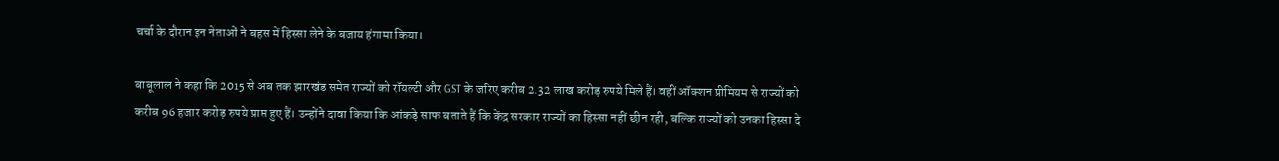चर्चा के दौरान इन नेताओं ने बहस में हिस्सा लेने के बजाय हंगामा किया।

बाबूलाल ने कहा कि 2015 से अब तक झारखंड समेत राज्यों को रॉयल्टी और GST के जरिए करीब 2.32 लाख करोड़ रुपये मिले हैं। वहीं ऑक्शन प्रीमियम से राज्यों को करीब 96 हजार करोड़ रुपये प्राप्त हुए हैं। उन्होंने दावा किया कि आंकड़े साफ बताते हैं कि केंद्र सरकार राज्यों का हिस्सा नहीं छीन रही, बल्कि राज्यों को उनका हिस्सा दे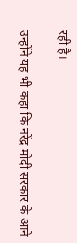रही है।

उन्होंने यह भी कहा कि नरेंद्र मोदी सरकार के आने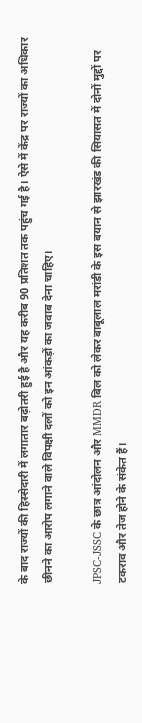के बाद राज्यों की हिस्सेदारी में लगातार बढ़ोतरी हुई है और यह करीब 90 प्रतिशत तक पहुंच गई है। ऐसे में केंद्र पर राज्यों का अधिकार छीनने का आरोप लगाने वाले विपक्षी दलों को इन आंकड़ों का जवाब देना चाहिए।

JPSC-JSSC के छात्र आंदोलन और MMDR बिल को लेकर बाबूलाल मरांडी के इस बयान से झारखंड की सियासत में दोनों मुद्दों पर टकराव और तेज होने के संकेत हैं।